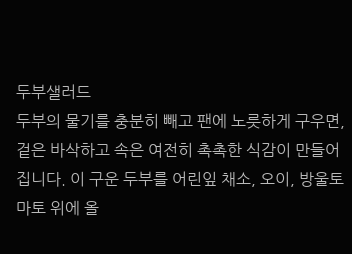두부샐러드
두부의 물기를 충분히 빼고 팬에 노릇하게 구우면, 겉은 바삭하고 속은 여전히 촉촉한 식감이 만들어집니다. 이 구운 두부를 어린잎 채소, 오이, 방울토마토 위에 올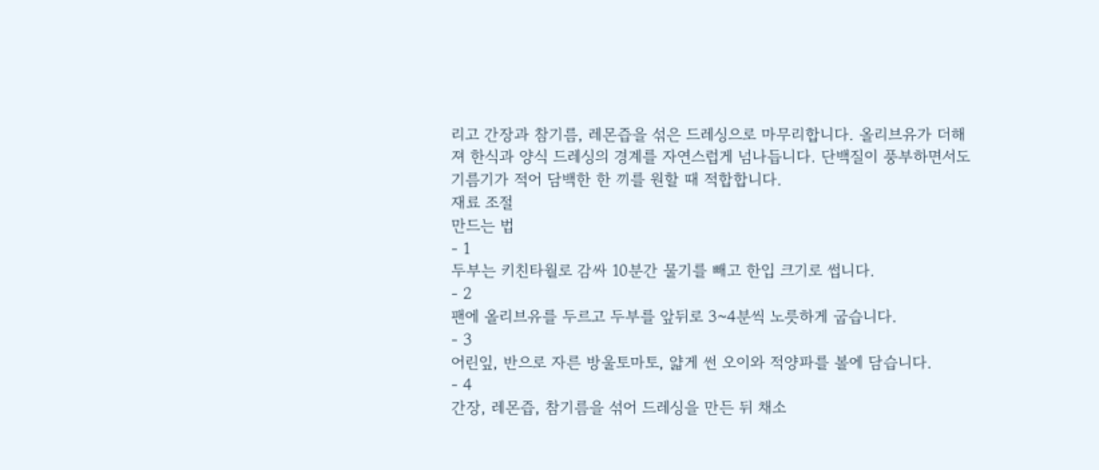리고 간장과 참기름, 레몬즙을 섞은 드레싱으로 마무리합니다. 올리브유가 더해져 한식과 양식 드레싱의 경계를 자연스럽게 넘나듭니다. 단백질이 풍부하면서도 기름기가 적어 담백한 한 끼를 원할 때 적합합니다.
재료 조절
만드는 법
- 1
두부는 키친타월로 감싸 10분간 물기를 빼고 한입 크기로 썹니다.
- 2
팬에 올리브유를 두르고 두부를 앞뒤로 3~4분씩 노릇하게 굽습니다.
- 3
어린잎, 반으로 자른 방울토마토, 얇게 썬 오이와 적양파를 볼에 담습니다.
- 4
간장, 레몬즙, 참기름을 섞어 드레싱을 만든 뒤 채소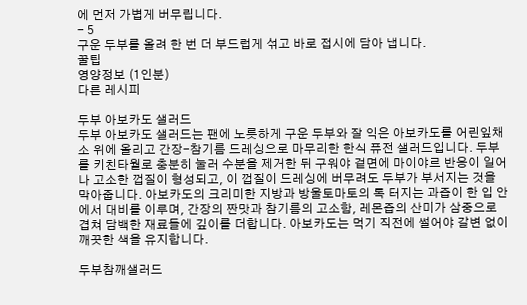에 먼저 가볍게 버무립니다.
- 5
구운 두부를 올려 한 번 더 부드럽게 섞고 바로 접시에 담아 냅니다.
꿀팁
영양정보 (1인분)
다른 레시피

두부 아보카도 샐러드
두부 아보카도 샐러드는 팬에 노릇하게 구운 두부와 잘 익은 아보카도를 어린잎채소 위에 올리고 간장-참기름 드레싱으로 마무리한 한식 퓨전 샐러드입니다. 두부를 키친타월로 충분히 눌러 수분을 제거한 뒤 구워야 겉면에 마이야르 반응이 일어나 고소한 껍질이 형성되고, 이 껍질이 드레싱에 버무려도 두부가 부서지는 것을 막아줍니다. 아보카도의 크리미한 지방과 방울토마토의 톡 터지는 과즙이 한 입 안에서 대비를 이루며, 간장의 짠맛과 참기름의 고소함, 레몬즙의 산미가 삼중으로 겹쳐 담백한 재료들에 깊이를 더합니다. 아보카도는 먹기 직전에 썰어야 갈변 없이 깨끗한 색을 유지합니다.

두부참깨샐러드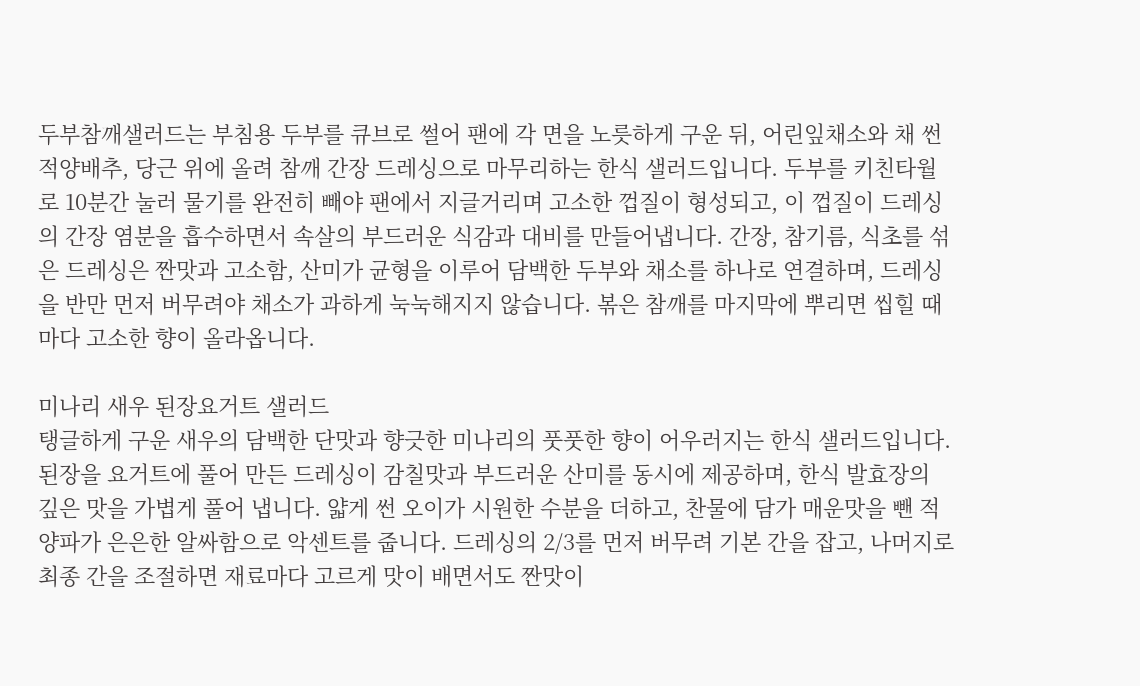두부참깨샐러드는 부침용 두부를 큐브로 썰어 팬에 각 면을 노릇하게 구운 뒤, 어린잎채소와 채 썬 적양배추, 당근 위에 올려 참깨 간장 드레싱으로 마무리하는 한식 샐러드입니다. 두부를 키친타월로 10분간 눌러 물기를 완전히 빼야 팬에서 지글거리며 고소한 껍질이 형성되고, 이 껍질이 드레싱의 간장 염분을 흡수하면서 속살의 부드러운 식감과 대비를 만들어냅니다. 간장, 참기름, 식초를 섞은 드레싱은 짠맛과 고소함, 산미가 균형을 이루어 담백한 두부와 채소를 하나로 연결하며, 드레싱을 반만 먼저 버무려야 채소가 과하게 눅눅해지지 않습니다. 볶은 참깨를 마지막에 뿌리면 씹힐 때마다 고소한 향이 올라옵니다.

미나리 새우 된장요거트 샐러드
탱글하게 구운 새우의 담백한 단맛과 향긋한 미나리의 풋풋한 향이 어우러지는 한식 샐러드입니다. 된장을 요거트에 풀어 만든 드레싱이 감칠맛과 부드러운 산미를 동시에 제공하며, 한식 발효장의 깊은 맛을 가볍게 풀어 냅니다. 얇게 썬 오이가 시원한 수분을 더하고, 찬물에 담가 매운맛을 뺀 적양파가 은은한 알싸함으로 악센트를 줍니다. 드레싱의 2/3를 먼저 버무려 기본 간을 잡고, 나머지로 최종 간을 조절하면 재료마다 고르게 맛이 배면서도 짠맛이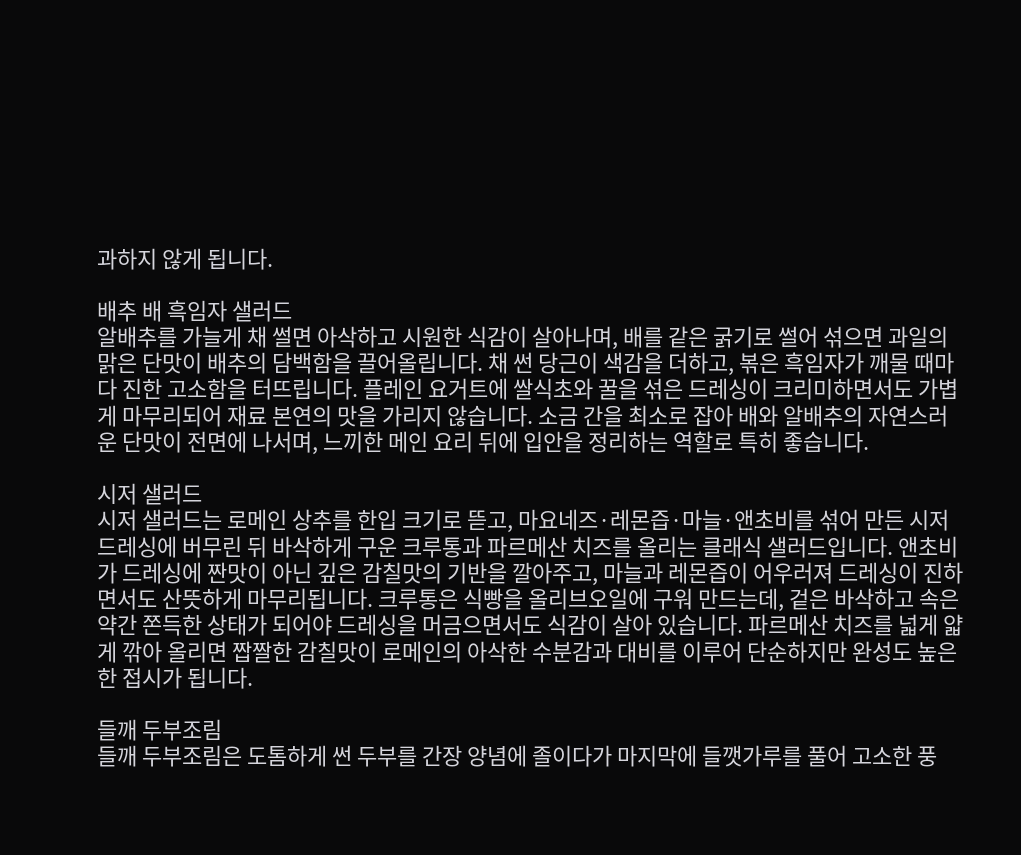과하지 않게 됩니다.

배추 배 흑임자 샐러드
알배추를 가늘게 채 썰면 아삭하고 시원한 식감이 살아나며, 배를 같은 굵기로 썰어 섞으면 과일의 맑은 단맛이 배추의 담백함을 끌어올립니다. 채 썬 당근이 색감을 더하고, 볶은 흑임자가 깨물 때마다 진한 고소함을 터뜨립니다. 플레인 요거트에 쌀식초와 꿀을 섞은 드레싱이 크리미하면서도 가볍게 마무리되어 재료 본연의 맛을 가리지 않습니다. 소금 간을 최소로 잡아 배와 알배추의 자연스러운 단맛이 전면에 나서며, 느끼한 메인 요리 뒤에 입안을 정리하는 역할로 특히 좋습니다.

시저 샐러드
시저 샐러드는 로메인 상추를 한입 크기로 뜯고, 마요네즈·레몬즙·마늘·앤초비를 섞어 만든 시저 드레싱에 버무린 뒤 바삭하게 구운 크루통과 파르메산 치즈를 올리는 클래식 샐러드입니다. 앤초비가 드레싱에 짠맛이 아닌 깊은 감칠맛의 기반을 깔아주고, 마늘과 레몬즙이 어우러져 드레싱이 진하면서도 산뜻하게 마무리됩니다. 크루통은 식빵을 올리브오일에 구워 만드는데, 겉은 바삭하고 속은 약간 쫀득한 상태가 되어야 드레싱을 머금으면서도 식감이 살아 있습니다. 파르메산 치즈를 넓게 얇게 깎아 올리면 짭짤한 감칠맛이 로메인의 아삭한 수분감과 대비를 이루어 단순하지만 완성도 높은 한 접시가 됩니다.

들깨 두부조림
들깨 두부조림은 도톰하게 썬 두부를 간장 양념에 졸이다가 마지막에 들깻가루를 풀어 고소한 풍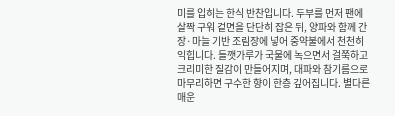미를 입히는 한식 반찬입니다. 두부를 먼저 팬에 살짝 구워 겉면을 단단히 잡은 뒤, 양파와 함께 간장·마늘 기반 조림장에 넣어 중약불에서 천천히 익힙니다. 들깻가루가 국물에 녹으면서 걸쭉하고 크리미한 질감이 만들어지며, 대파와 참기름으로 마무리하면 구수한 향이 한층 깊어집니다. 별다른 매운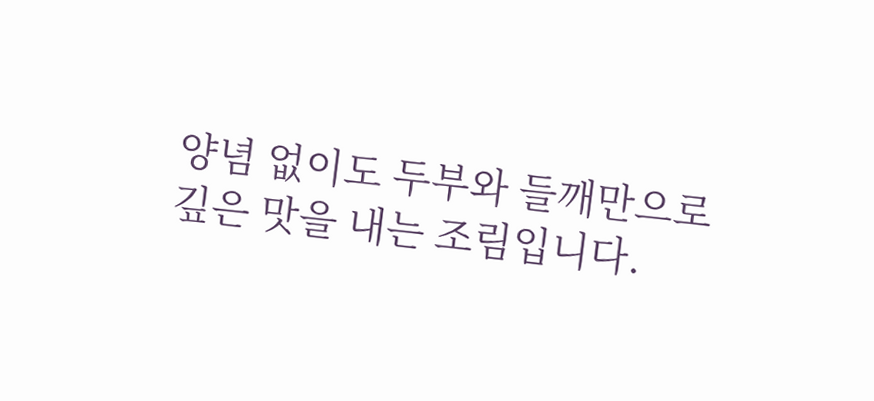양념 없이도 두부와 들깨만으로 깊은 맛을 내는 조림입니다.